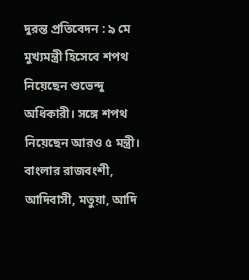দুরন্ত প্রতিবেদন : ৯ মে মুখ্যমন্ত্রী হিসেবে শপথ নিয়েছেন শুভেন্দু অধিকারী। সঙ্গে শপথ নিয়েছেন আরও ৫ মন্ত্রী। বাংলার রাজবংশী, আদিবাসী, মতুয়া, আদি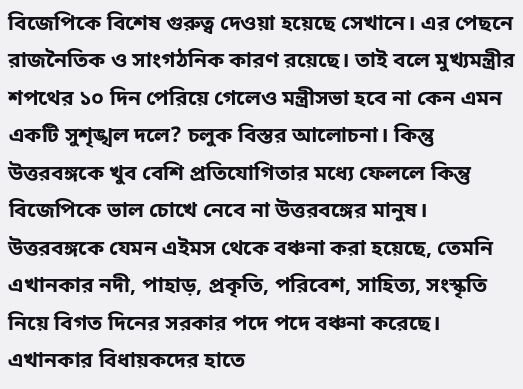বিজেপিকে বিশেষ গুরুত্ব দেওয়া হয়েছে সেখানে। এর পেছনে রাজনৈতিক ও সাংগঠনিক কারণ রয়েছে। তাই বলে মুখ্যমন্ত্রীর শপথের ১০ দিন পেরিয়ে গেলেও মন্ত্রীসভা হবে না কেন এমন একটি সুশৃঙ্খল দলে? চলুক বিস্তর আলোচনা। কিন্তু উত্তরবঙ্গকে খুব বেশি প্রতিযোগিতার মধ্যে ফেললে কিন্তু বিজেপিকে ভাল চোখে নেবে না উত্তরবঙ্গের মানুষ।
উত্তরবঙ্গকে যেমন এইমস থেকে বঞ্চনা করা হয়েছে, তেমনি এখানকার নদী, পাহাড়, প্রকৃতি, পরিবেশ, সাহিত্য, সংস্কৃতি নিয়ে বিগত দিনের সরকার পদে পদে বঞ্চনা করেছে। এখানকার বিধায়কদের হাতে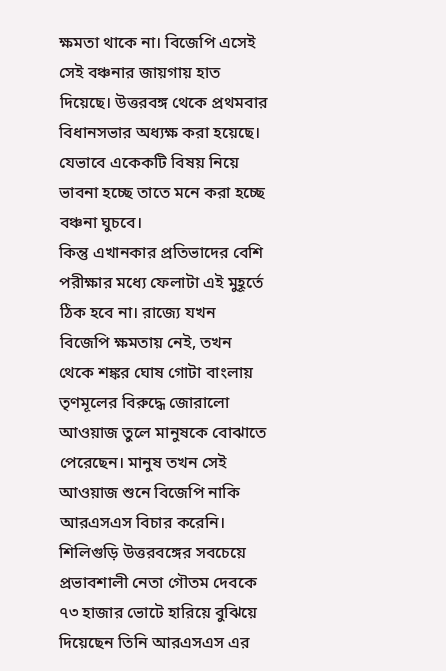ক্ষমতা থাকে না। বিজেপি এসেই সেই বঞ্চনার জায়গায় হাত দিয়েছে। উত্তরবঙ্গ থেকে প্রথমবার বিধানসভার অধ্যক্ষ করা হয়েছে। যেভাবে একেকটি বিষয় নিয়ে ভাবনা হচ্ছে তাতে মনে করা হচ্ছে বঞ্চনা ঘুচবে।
কিন্তু এখানকার প্রতিভাদের বেশি পরীক্ষার মধ্যে ফেলাটা এই মুহূর্তে ঠিক হবে না। রাজ্যে যখন বিজেপি ক্ষমতায় নেই, তখন থেকে শঙ্কর ঘোষ গোটা বাংলায় তৃণমূলের বিরুদ্ধে জোরালো আওয়াজ তুলে মানুষকে বোঝাতে পেরেছেন। মানুষ তখন সেই আওয়াজ শুনে বিজেপি নাকি আরএসএস বিচার করেনি।
শিলিগুড়ি উত্তরবঙ্গের সবচেয়ে প্রভাবশালী নেতা গৌতম দেবকে ৭৩ হাজার ভোটে হারিয়ে বুঝিয়ে দিয়েছেন তিনি আরএসএস এর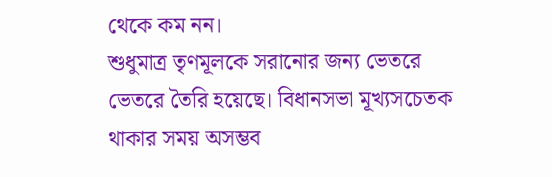থেকে কম নন।
শুধুমাত্র তৃণমূলকে সরানোর জন্য ভেতরে ভেতরে তৈরি হয়েছে। বিধানসভা মূখ্যসচেতক থাকার সময় অসম্ভব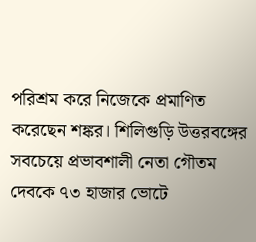পরিশ্রম করে নিজেকে প্রমাণিত করেছেন শঙ্কর। শিলিগুড়ি উত্তরবঙ্গের সবচেয়ে প্রভাবশালী নেতা গৌতম দেবকে ৭৩ হাজার ভোটে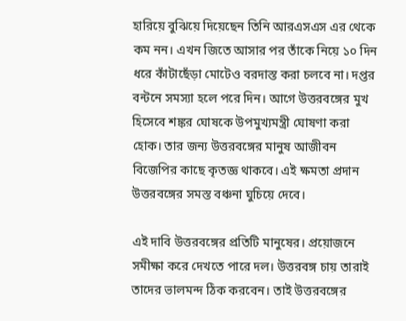হারিয়ে বুঝিয়ে দিয়েছেন তিনি আরএসএস এর থেকে কম নন। এখন জিতে আসার পর তাঁকে নিয়ে ১০ দিন ধরে কাঁটাছেঁড়া মোটেও বরদাস্ত করা চলবে না। দপ্তর বন্টনে সমস্যা হলে পরে দিন। আগে উত্তরবঙ্গের মুখ হিসেবে শঙ্কর ঘোষকে উপমুখ্যমন্ত্রী ঘোষণা করা হোক। তার জন্য উত্তরবঙ্গের মানুষ আজীবন বিজেপির কাছে কৃতজ্ঞ থাকবে। এই ক্ষমতা প্রদান উত্তরবঙ্গের সমস্ত বঞ্চনা ঘুচিয়ে দেবে।

এই দাবি উত্তরবঙ্গের প্রতিটি মানুষের। প্রয়োজনে সমীক্ষা করে দেখতে পারে দল। উত্তরবঙ্গ চায় তারাই তাদের ভালমন্দ ঠিক করবেন। তাই উত্তরবঙ্গের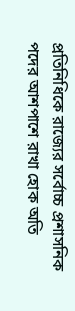প্রতিনিধিকে রাজ্যের সর্বোচ্চ প্রশাসনিক পদের আশপাশে রাখা হোক অতি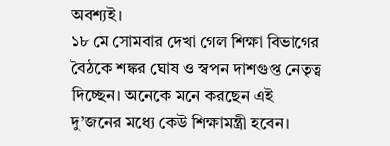অবশ্যই।
১৮ মে সোমবার দেখা গেল শিক্ষা বিভাগের বৈঠকে শঙ্কর ঘোষ ও স্বপন দাশগুপ্ত নেতৃত্ব দিচ্ছেন। অনেকে মনে করছেন এই দু’জনের মধ্যে কেউ শিক্ষামন্ত্রী হবেন।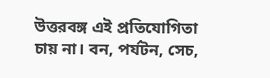উত্তরবঙ্গ এই প্রতিযোগিতা চায় না। বন, পর্যটন, সেচ,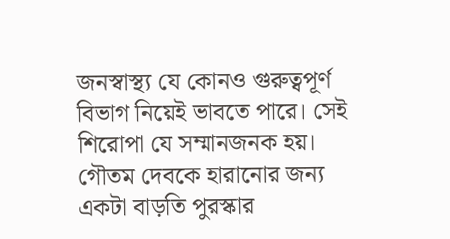জনস্বাস্থ্য যে কোনও গুরুত্বপূর্ণ বিভাগ নিয়েই ভাবতে পারে। সেই শিরোপা যে সম্মানজনক হয়। গৌতম দেবকে হারানোর জন্য একটা বাড়তি পুরস্কার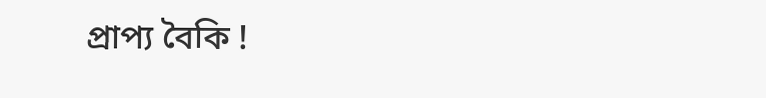প্রাপ্য বৈকি !